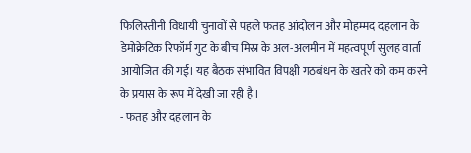फिलिस्तीनी विधायी चुनावों से पहले फतह आंदोलन और मोहम्मद दहलान के डेमोक्रेटिक रिफॉर्म गुट के बीच मिस्र के अल-अलमीन में महत्वपूर्ण सुलह वार्ता आयोजित की गई। यह बैठक संभावित विपक्षी गठबंधन के खतरे को कम करने के प्रयास के रूप में देखी जा रही है।
- फतह और दहलान के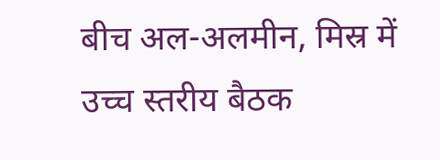बीच अल-अलमीन, मिस्र में उच्च स्तरीय बैठक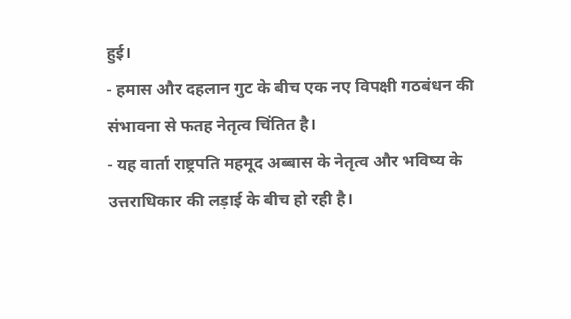हुई।
- हमास और दहलान गुट के बीच एक नए विपक्षी गठबंधन की संभावना से फतह नेतृत्व चिंतित है।
- यह वार्ता राष्ट्रपति महमूद अब्बास के नेतृत्व और भविष्य के उत्तराधिकार की लड़ाई के बीच हो रही है।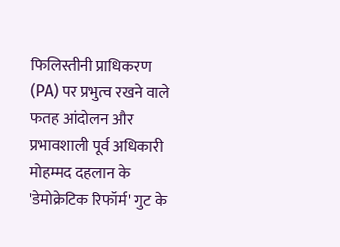फिलिस्तीनी प्राधिकरण (PA) पर प्रभुत्व रखने वाले फतह आंदोलन और प्रभावशाली पूर्व अधिकारी मोहम्मद दहलान के 'डेमोक्रेटिक रिफॉर्म' गुट के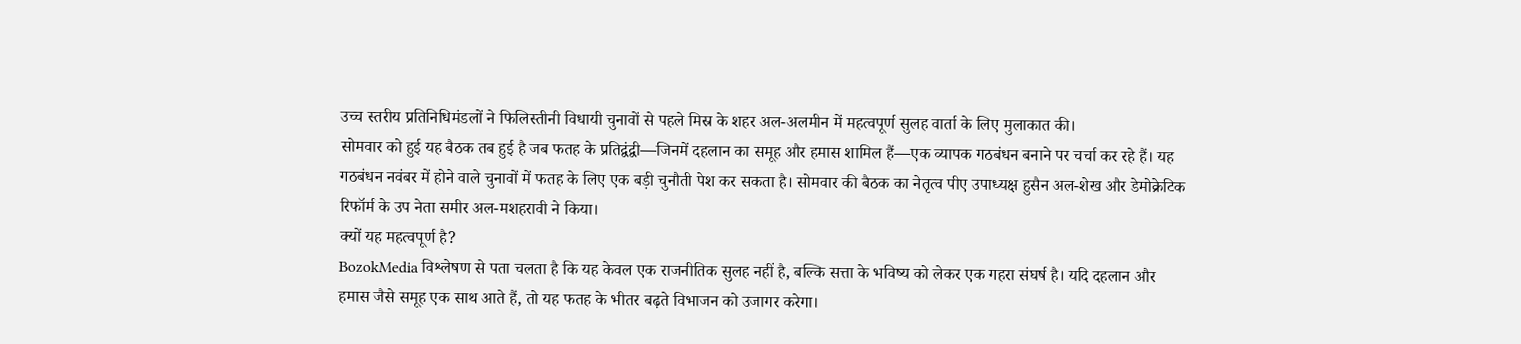उच्च स्तरीय प्रतिनिधिमंडलों ने फिलिस्तीनी विधायी चुनावों से पहले मिस्र के शहर अल-अलमीन में महत्वपूर्ण सुलह वार्ता के लिए मुलाकात की।
सोमवार को हुई यह बैठक तब हुई है जब फतह के प्रतिद्वंद्वी—जिनमें दहलान का समूह और हमास शामिल हैं—एक व्यापक गठबंधन बनाने पर चर्चा कर रहे हैं। यह गठबंधन नवंबर में होने वाले चुनावों में फतह के लिए एक बड़ी चुनौती पेश कर सकता है। सोमवार की बैठक का नेतृत्व पीए उपाध्यक्ष हुसैन अल-शेख और डेमोक्रेटिक रिफॉर्म के उप नेता समीर अल-मशहरावी ने किया।
क्यों यह महत्वपूर्ण है?
BozokMedia विश्लेषण से पता चलता है कि यह केवल एक राजनीतिक सुलह नहीं है, बल्कि सत्ता के भविष्य को लेकर एक गहरा संघर्ष है। यदि दहलान और हमास जैसे समूह एक साथ आते हैं, तो यह फतह के भीतर बढ़ते विभाजन को उजागर करेगा।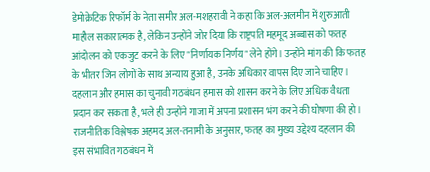डेमोक्रेटिक रिफॉर्म के नेता समीर अल-मशहरावी ने कहा कि अल-अलमीन में शुरुआती माहौल सकारात्मक है, लेकिन उन्होंने जोर दिया कि राष्ट्रपति महमूद अब्बास को फतह आंदोलन को एकजुट करने के लिए "निर्णायक निर्णय" लेने होंगे। उन्होंने मांग की कि फतह के भीतर जिन लोगों के साथ अन्याय हुआ है, उनके अधिकार वापस दिए जाने चाहिए।
दहलान और हमास का चुनावी गठबंधन हमास को शासन करने के लिए अधिक वैधता प्रदान कर सकता है, भले ही उन्होंने गाजा में अपना प्रशासन भंग करने की घोषणा की हो।
राजनीतिक विश्लेषक अहमद अल-तनामी के अनुसार, फतह का मुख्य उद्देश्य दहलान की इस संभावित गठबंधन में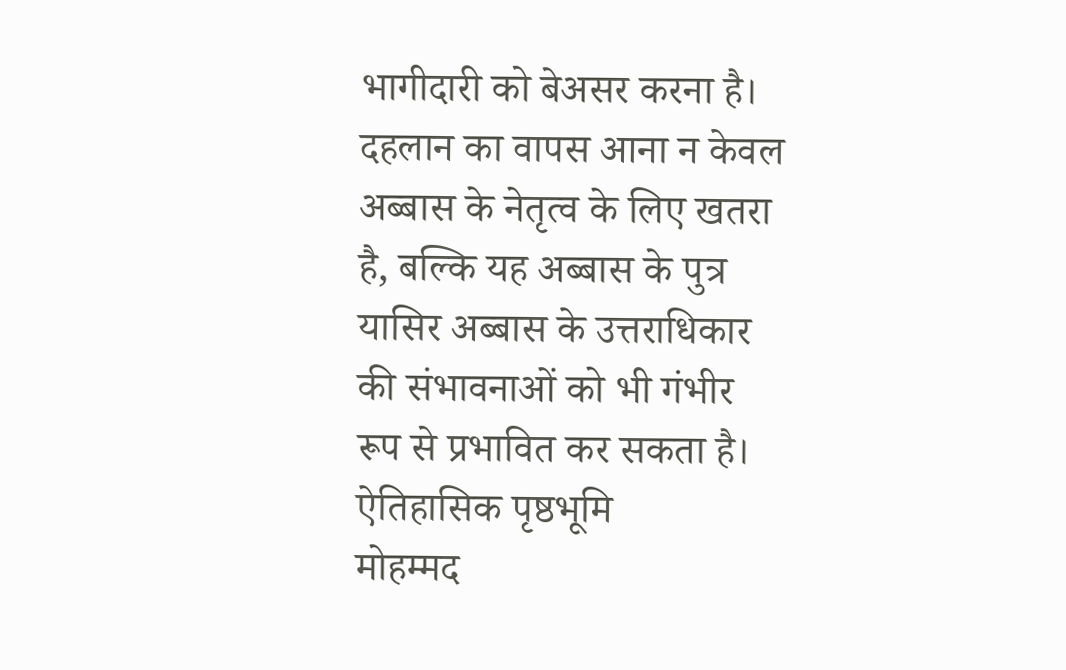भागीदारी को बेअसर करना है। दहलान का वापस आना न केवल अब्बास के नेतृत्व के लिए खतरा है, बल्कि यह अब्बास के पुत्र यासिर अब्बास के उत्तराधिकार की संभावनाओं को भी गंभीर रूप से प्रभावित कर सकता है।
ऐतिहासिक पृष्ठभूमि
मोहम्मद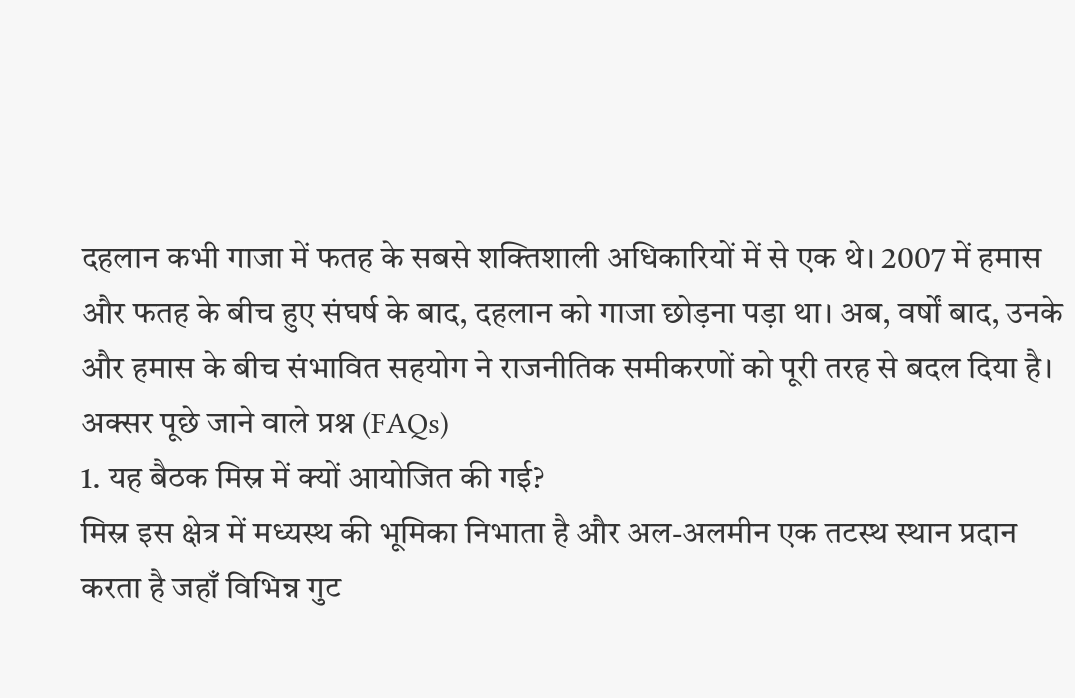दहलान कभी गाजा में फतह के सबसे शक्तिशाली अधिकारियों में से एक थे। 2007 में हमास और फतह के बीच हुए संघर्ष के बाद, दहलान को गाजा छोड़ना पड़ा था। अब, वर्षों बाद, उनके और हमास के बीच संभावित सहयोग ने राजनीतिक समीकरणों को पूरी तरह से बदल दिया है।
अक्सर पूछे जाने वाले प्रश्न (FAQs)
1. यह बैठक मिस्र में क्यों आयोजित की गई?
मिस्र इस क्षेत्र में मध्यस्थ की भूमिका निभाता है और अल-अलमीन एक तटस्थ स्थान प्रदान करता है जहाँ विभिन्न गुट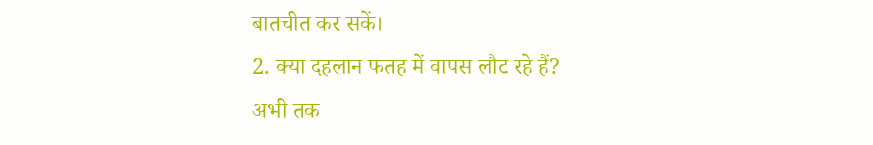बातचीत कर सकें।
2. क्या दहलान फतह में वापस लौट रहे हैं?
अभी तक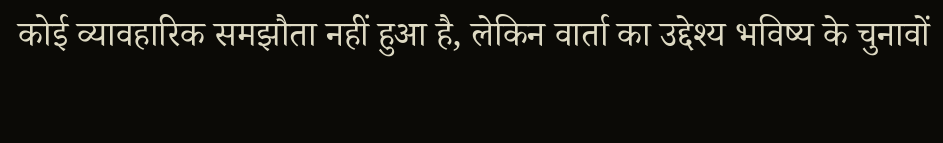कोई व्यावहारिक समझौता नहीं हुआ है, लेकिन वार्ता का उद्देश्य भविष्य के चुनावों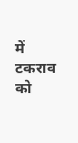में टकराव को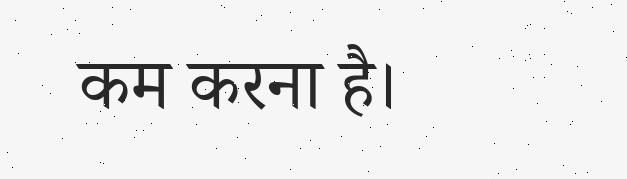कम करना है।